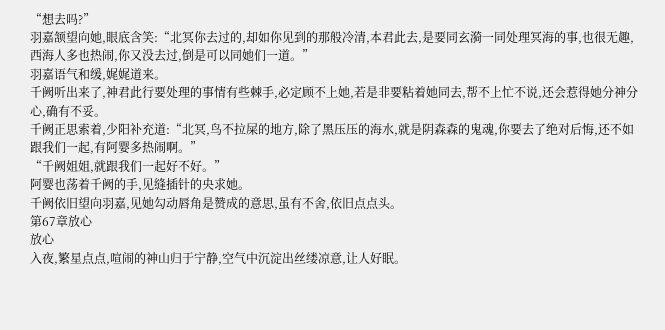“想去吗?”
羽嘉颔望向她,眼底含笑:“北冥你去过的,却如你见到的那般冷清,本君此去,是要同玄漪一同处理冥海的事,也很无趣,西海人多也热闹,你又没去过,倒是可以同她们一道。”
羽嘉语气和缓,娓娓道来。
千阙听出来了,神君此行要处理的事情有些棘手,必定顾不上她,若是非要粘着她同去,帮不上忙不说,还会惹得她分神分心,确有不妥。
千阙正思索着,少阳补充道:“北冥,鸟不拉屎的地方,除了黑压压的海水,就是阴森森的鬼魂,你要去了绝对后悔,还不如跟我们一起,有阿婴多热闹啊。”
“千阙姐姐,就跟我们一起好不好。”
阿婴也荡着千阙的手,见缝插针的央求她。
千阙依旧望向羽嘉,见她勾动唇角是赞成的意思,虽有不舍,依旧点点头。
第67章放心
放心
入夜,繁星点点,喧闹的神山归于宁静,空气中沉淀出丝缕凉意,让人好眠。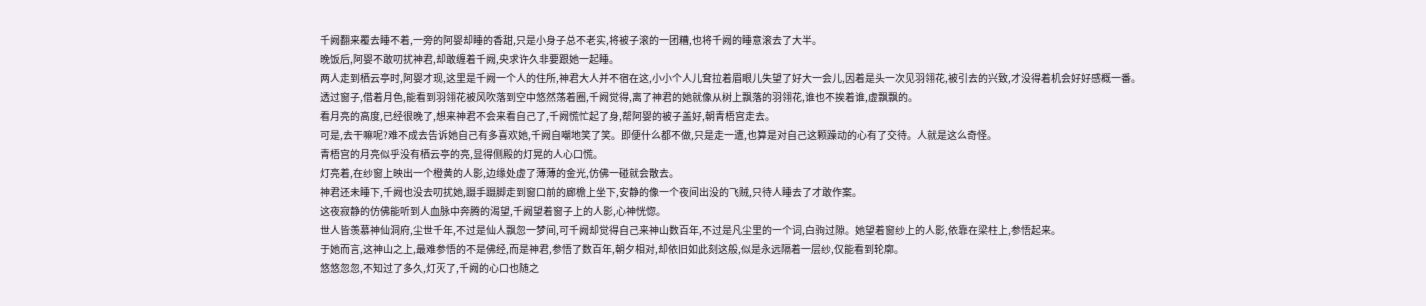千阙翻来覆去睡不着,一旁的阿婴却睡的香甜,只是小身子总不老实,将被子滚的一团糟,也将千阙的睡意滚去了大半。
晚饭后,阿婴不敢叨扰神君,却敢缠着千阙,央求许久非要跟她一起睡。
两人走到栖云亭时,阿婴才现,这里是千阙一个人的住所,神君大人并不宿在这,小小个人儿耷拉着眉眼儿失望了好大一会儿,因着是头一次见羽翎花,被引去的兴致,才没得着机会好好感概一番。
透过窗子,借着月色,能看到羽翎花被风吹落到空中悠然荡着圈,千阙觉得,离了神君的她就像从树上飘落的羽翎花,谁也不挨着谁,虚飘飘的。
看月亮的高度,已经很晚了,想来神君不会来看自己了,千阙慌忙起了身,帮阿婴的被子盖好,朝青梧宫走去。
可是,去干嘛呢?难不成去告诉她自己有多喜欢她,千阙自嘲地笑了笑。即便什么都不做,只是走一遭,也算是对自己这颗躁动的心有了交待。人就是这么奇怪。
青梧宫的月亮似乎没有栖云亭的亮,显得侧殿的灯晃的人心口慌。
灯亮着,在纱窗上映出一个橙黄的人影,边缘处虚了薄薄的金光,仿佛一碰就会散去。
神君还未睡下,千阙也没去叨扰她,蹑手蹑脚走到窗口前的廊檐上坐下,安静的像一个夜间出没的飞贼,只待人睡去了才敢作案。
这夜寂静的仿佛能听到人血脉中奔腾的渴望,千阙望着窗子上的人影,心神恍惚。
世人皆羡慕神仙洞府,尘世千年,不过是仙人飘忽一梦间,可千阙却觉得自己来神山数百年,不过是凡尘里的一个词,白驹过隙。她望着窗纱上的人影,依靠在梁柱上,参悟起来。
于她而言,这神山之上,最难参悟的不是佛经,而是神君,参悟了数百年,朝夕相对,却依旧如此刻这般,似是永远隔着一层纱,仅能看到轮廓。
悠悠忽忽,不知过了多久,灯灭了,千阙的心口也随之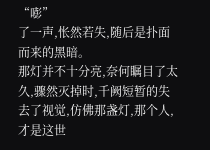“嘭”
了一声,怅然若失,随后是扑面而来的黑暗。
那灯并不十分亮,奈何瞩目了太久,骤然灭掉时,千阙短暂的失去了视觉,仿佛那盏灯,那个人,才是这世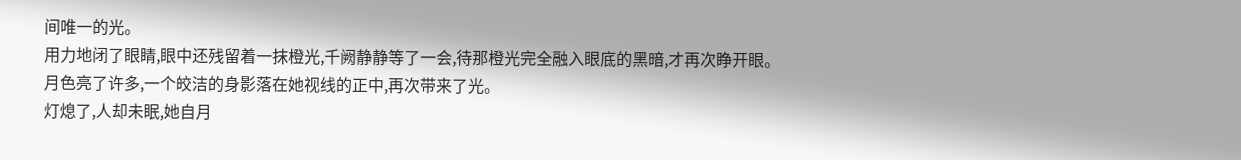间唯一的光。
用力地闭了眼睛,眼中还残留着一抹橙光,千阙静静等了一会,待那橙光完全融入眼底的黑暗,才再次睁开眼。
月色亮了许多,一个皎洁的身影落在她视线的正中,再次带来了光。
灯熄了,人却未眠,她自月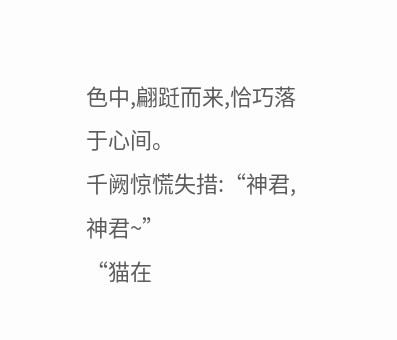色中,翩跹而来,恰巧落于心间。
千阙惊慌失措:“神君,神君~”
“猫在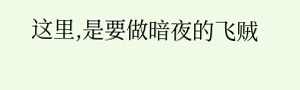这里,是要做暗夜的飞贼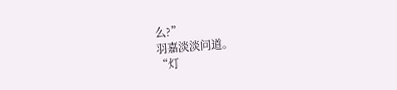么?”
羽嘉淡淡问道。
“灯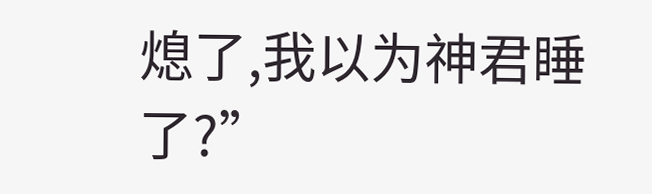熄了,我以为神君睡了?”